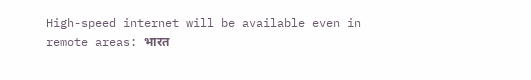High-speed internet will be available even in remote areas: भारत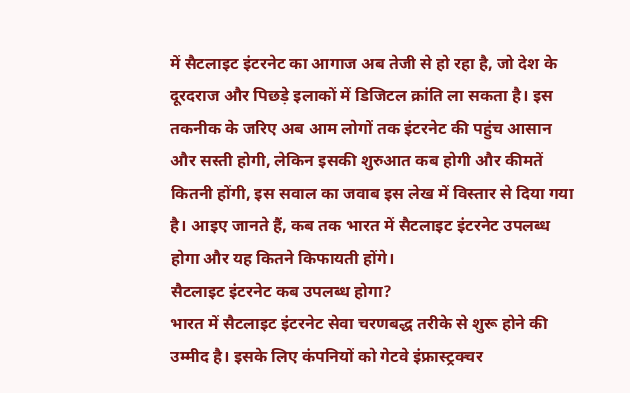में सैटलाइट इंटरनेट का आगाज अब तेजी से हो रहा है, जो देश के दूरदराज और पिछड़े इलाकों में डिजिटल क्रांति ला सकता है। इस तकनीक के जरिए अब आम लोगों तक इंटरनेट की पहुंच आसान और सस्ती होगी, लेकिन इसकी शुरुआत कब होगी और कीमतें कितनी होंगी, इस सवाल का जवाब इस लेख में विस्तार से दिया गया है। आइए जानते हैं, कब तक भारत में सैटलाइट इंटरनेट उपलब्ध होगा और यह कितने किफायती होंगे।
सैटलाइट इंटरनेट कब उपलब्ध होगा?
भारत में सैटलाइट इंटरनेट सेवा चरणबद्ध तरीके से शुरू होने की उम्मीद है। इसके लिए कंपनियों को गेटवे इंफ्रास्ट्रक्चर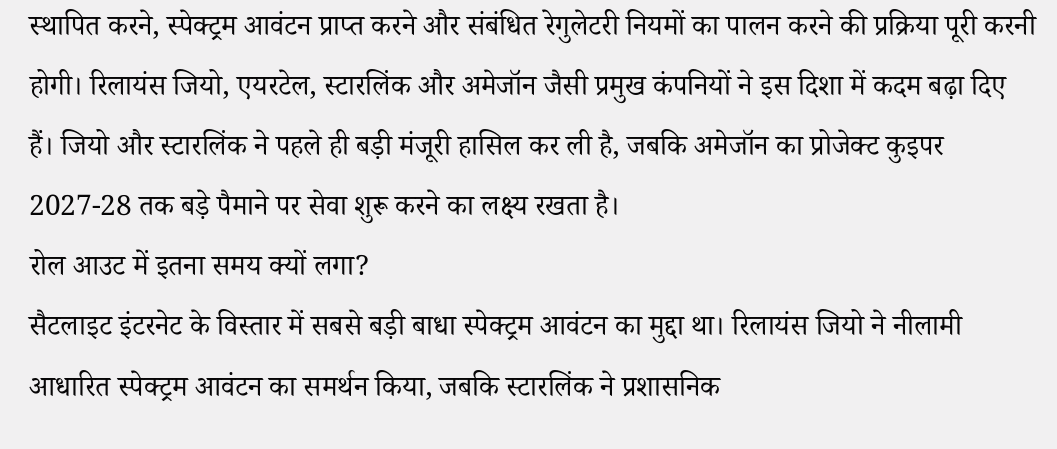स्थापित करने, स्पेक्ट्रम आवंटन प्राप्त करने और संबंधित रेगुलेटरी नियमों का पालन करने की प्रक्रिया पूरी करनी होगी। रिलायंस जियो, एयरटेल, स्टारलिंक और अमेजॉन जैसी प्रमुख कंपनियों ने इस दिशा में कदम बढ़ा दिए हैं। जियो और स्टारलिंक ने पहले ही बड़ी मंजूरी हासिल कर ली है, जबकि अमेजॉन का प्रोजेक्ट कुइपर 2027-28 तक बड़े पैमाने पर सेवा शुरू करने का लक्ष्य रखता है।
रोल आउट में इतना समय क्यों लगा?
सैटलाइट इंटरनेट के विस्तार में सबसे बड़ी बाधा स्पेक्ट्रम आवंटन का मुद्दा था। रिलायंस जियो ने नीलामी आधारित स्पेक्ट्रम आवंटन का समर्थन किया, जबकि स्टारलिंक ने प्रशासनिक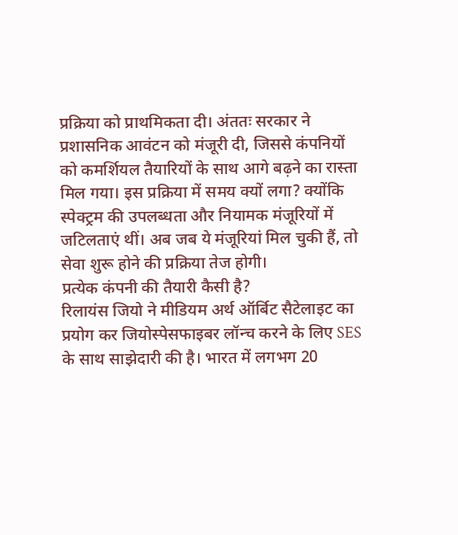प्रक्रिया को प्राथमिकता दी। अंततः सरकार ने प्रशासनिक आवंटन को मंजूरी दी, जिससे कंपनियों को कमर्शियल तैयारियों के साथ आगे बढ़ने का रास्ता मिल गया। इस प्रक्रिया में समय क्यों लगा? क्योंकि स्पेक्ट्रम की उपलब्धता और नियामक मंजूरियों में जटिलताएं थीं। अब जब ये मंजूरियां मिल चुकी हैं, तो सेवा शुरू होने की प्रक्रिया तेज होगी।
प्रत्येक कंपनी की तैयारी कैसी है?
रिलायंस जियो ने मीडियम अर्थ ऑर्बिट सैटेलाइट का प्रयोग कर जियोस्पेसफाइबर लॉन्च करने के लिए SES के साथ साझेदारी की है। भारत में लगभग 20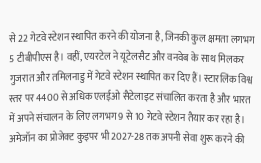से 22 गेटवे स्टेशन स्थापित करने की योजना है, जिनकी कुल क्षमता लगभग 5 टीबीपीएस है। वहीं, एयरटेल ने यूटेलसैट और वनवेब के साथ मिलकर गुजरात और तमिलनाडु में गेटवे स्टेशन स्थापित कर दिए हैं। स्टारलिंक विश्व स्तर पर 4400 से अधिक एलईओ सैटेलाइट संचालित करता है और भारत में अपने संचालन के लिए लगभग 9 से 10 गेटवे स्टेशन तैयार कर रहा है। अमेजॉन का प्रोजेक्ट कुइपर भी 2027-28 तक अपनी सेवा शुरू करने की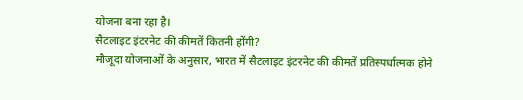योजना बना रहा है।
सैटलाइट इंटरनेट की कीमतें कितनी होंगी?
मौजूदा योजनाओं के अनुसार, भारत में सैटलाइट इंटरनेट की कीमतें प्रतिस्पर्धात्मक होने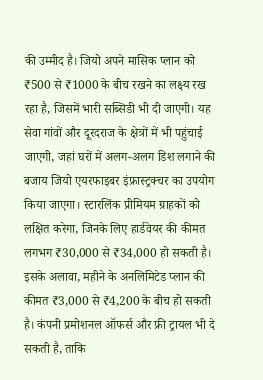की उम्मीद है। जियो अपने मासिक प्लान को ₹500 से ₹1000 के बीच रखने का लक्ष्य रख रहा है, जिसमें भारी सब्सिडी भी दी जाएगी। यह सेवा गांवों और दूरदराज के क्षेत्रों में भी पहुंचाई जाएगी, जहां घरों में अलग-अलग डिश लगाने की बजाय जियो एयरफाइबर इंफ्रास्ट्रक्चर का उपयोग किया जाएगा। स्टारलिंक प्रीमियम ग्राहकों को लक्षित करेगा, जिनके लिए हार्डवेयर की कीमत लगभग ₹30,000 से ₹34,000 हो सकती है। इसके अलावा, महीने के अनलिमिटेड प्लान की कीमत ₹3,000 से ₹4,200 के बीच हो सकती है। कंपनी प्रमोशनल ऑफर्स और फ्री ट्रायल भी दे सकती है, ताकि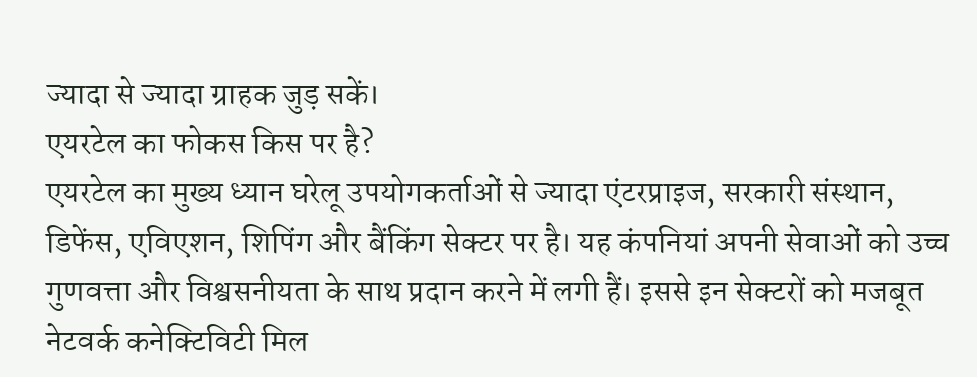ज्यादा से ज्यादा ग्राहक जुड़ सकें।
एयरटेल का फोकस किस पर है?
एयरटेल का मुख्य ध्यान घरेलू उपयोगकर्ताओं से ज्यादा एंटरप्राइज, सरकारी संस्थान, डिफेंस, एविएशन, शिपिंग और बैंकिंग सेक्टर पर है। यह कंपनियां अपनी सेवाओं को उच्च गुणवत्ता और विश्वसनीयता के साथ प्रदान करने में लगी हैं। इससे इन सेक्टरों को मजबूत नेटवर्क कनेक्टिविटी मिल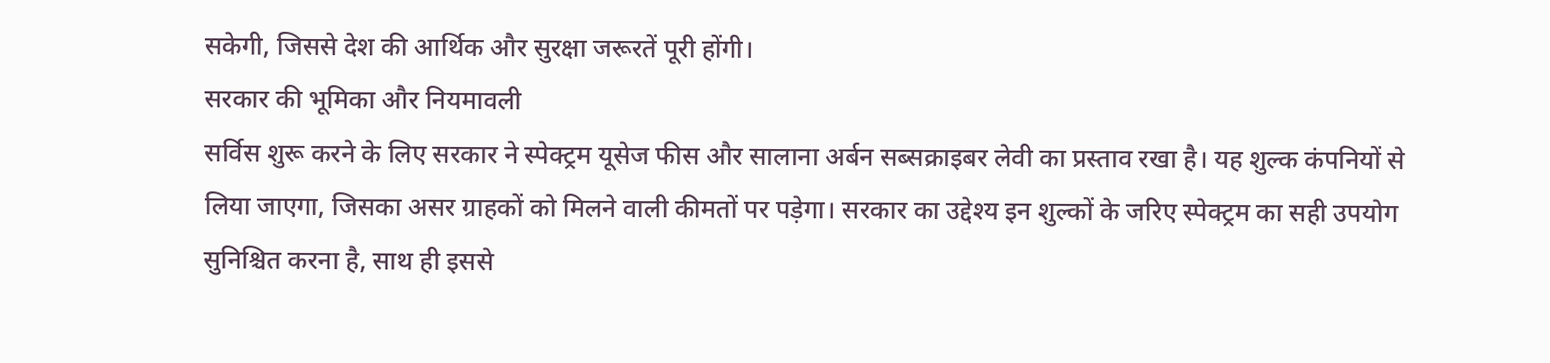सकेगी, जिससे देश की आर्थिक और सुरक्षा जरूरतें पूरी होंगी।
सरकार की भूमिका और नियमावली
सर्विस शुरू करने के लिए सरकार ने स्पेक्ट्रम यूसेज फीस और सालाना अर्बन सब्सक्राइबर लेवी का प्रस्ताव रखा है। यह शुल्क कंपनियों से लिया जाएगा, जिसका असर ग्राहकों को मिलने वाली कीमतों पर पड़ेगा। सरकार का उद्देश्य इन शुल्कों के जरिए स्पेक्ट्रम का सही उपयोग सुनिश्चित करना है, साथ ही इससे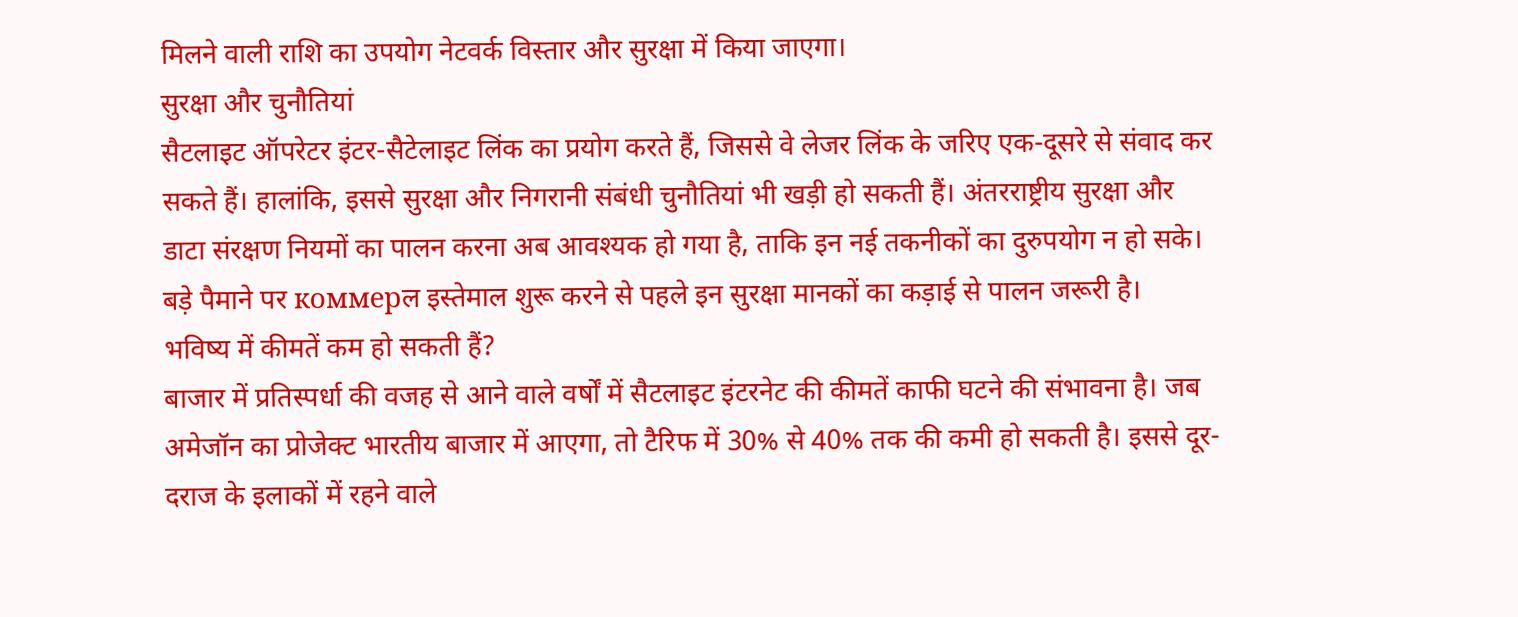मिलने वाली राशि का उपयोग नेटवर्क विस्तार और सुरक्षा में किया जाएगा।
सुरक्षा और चुनौतियां
सैटलाइट ऑपरेटर इंटर-सैटेलाइट लिंक का प्रयोग करते हैं, जिससे वे लेजर लिंक के जरिए एक-दूसरे से संवाद कर सकते हैं। हालांकि, इससे सुरक्षा और निगरानी संबंधी चुनौतियां भी खड़ी हो सकती हैं। अंतरराष्ट्रीय सुरक्षा और डाटा संरक्षण नियमों का पालन करना अब आवश्यक हो गया है, ताकि इन नई तकनीकों का दुरुपयोग न हो सके। बड़े पैमाने पर коммерल इस्तेमाल शुरू करने से पहले इन सुरक्षा मानकों का कड़ाई से पालन जरूरी है।
भविष्य में कीमतें कम हो सकती हैं?
बाजार में प्रतिस्पर्धा की वजह से आने वाले वर्षों में सैटलाइट इंटरनेट की कीमतें काफी घटने की संभावना है। जब अमेजॉन का प्रोजेक्ट भारतीय बाजार में आएगा, तो टैरिफ में 30% से 40% तक की कमी हो सकती है। इससे दूर-दराज के इलाकों में रहने वाले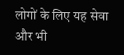लोगों के लिए यह सेवा और भी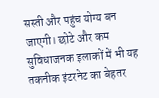सस्ती और पहुंच योग्य बन जाएगी। छोटे और कम सुविधाजनक इलाकों में भी यह तकनीक इंटरनेट का बेहतर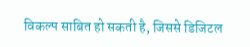विकल्प साबित हो सकती है, जिससे डिजिटल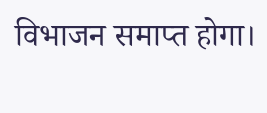विभाजन समाप्त होगा।